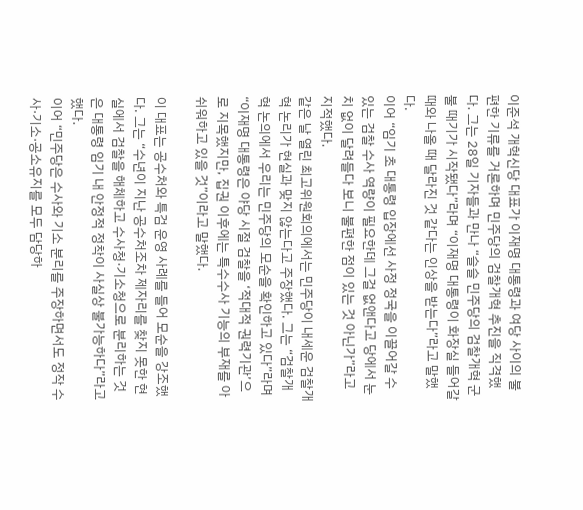이준석 개혁신당 대표가 이재명 대통령과 여당 사이의 불편한 기류를 거론하며 민주당의 검찰개혁 추진을 직격했다. 그는 28일 기자들과 만나 “슬슬 민주당의 검찰개혁 군불 때기가 시작됐다”라며 “이재명 대통령이 화장실 들어갈 때와 나올 때 달라진 것 같다는 인상을 받는다”라고 말했다.
이어 “임기 초 대통령 입장에선 사정 정국을 이끌어갈 수 있는 검찰 수사 역량이 필요한데 그걸 없앤다고 당에서 눈치 없이 달려들다 보니 불편한 점이 있는 것 아닌가”라고 지적했다.
같은 날 열린 최고위원회의에서는 민주당이 내세운 검찰개혁 논리가 현실과 맞지 않는다고 주장했다. 그는 “검찰개혁 논의에서 우리는 민주당의 모순을 확인하고 있다”라며 “이재명 대통령은 야당 시절 검찰을 ‘적대적 권력기관’으로 지목했지만, 집권 이후에는 특수수사 기능의 부재를 아쉬워하고 있을 것”이라고 말했다.

이 대표는 공수처와 특검 운영 사례를 들어 모순을 강조했다. 그는 “수년이 지난 공수처조차 제자리를 찾지 못한 현실에서 검찰을 해체하고 수사청·기소청으로 분리하는 것은 대통령 임기 내 안정적 정착이 사실상 불가능하다”라고 했다.
이어 “민주당은 수사와 기소 분리를 주장하면서도 정작 수사·기소·공소유지를 모두 담당하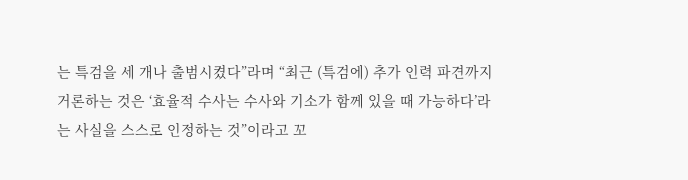는 특검을 세 개나 출범시켰다”라며 “최근 (특검에) 추가 인력 파견까지 거론하는 것은 ‘효율적 수사는 수사와 기소가 함께 있을 때 가능하다’라는 사실을 스스로 인정하는 것”이라고 꼬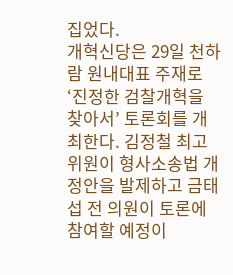집었다.
개혁신당은 29일 천하람 원내대표 주재로 ‘진정한 검찰개혁을 찾아서’ 토론회를 개최한다. 김정철 최고위원이 형사소송법 개정안을 발제하고 금태섭 전 의원이 토론에 참여할 예정이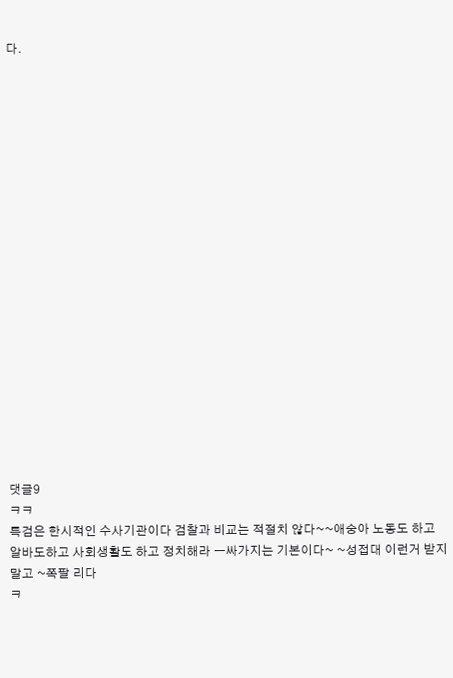다.




















댓글9
ㅋㅋ
특검은 한시적인 수사기관이다 검찰과 비교는 적절치 않다~~애숭아 노동도 하고 알바도하고 사회생활도 하고 정치해라 ㅡ싸가지는 기본이다~ ~성접대 이런거 받지말고 ~쪽팔 리다
ㅋ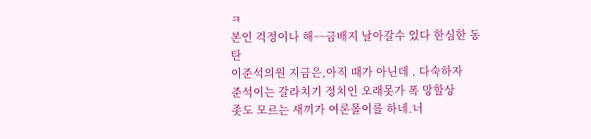ㅋ
본인 걱정이나 해~~금배지 날아갈수 있다 한심한 동탄
이준석의원 지금은,아직 때가 아닌데 . 다숙하자
준석이는 갈라치기 정치인 오래못가 폭 망할상
좃도 모르는 새끼가 여론몰이를 하네.너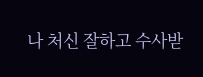나 처신 잘하고 수사받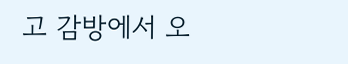고 감방에서 오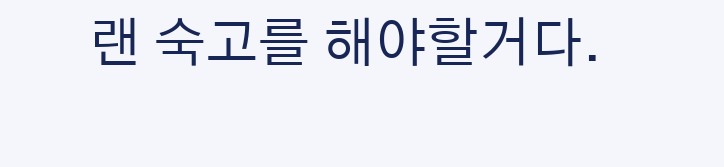랜 숙고를 해야할거다.